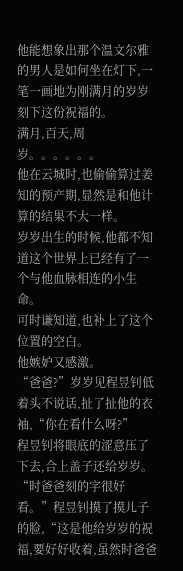他能想象出那个温文尔雅的男人是如何坐在灯下,一笔一画地为刚满月的岁岁刻下这份祝福的。
满月,百天,周岁。。。。。。
他在云城时,也偷偷算过姜知的预产期,显然是和他计算的结果不大一样。
岁岁出生的时候,他都不知道这个世界上已经有了一个与他血脉相连的小生命。
可时谦知道,也补上了这个位置的空白。
他嫉妒又感激。
“爸爸?”岁岁见程昱钊低着头不说话,扯了扯他的衣袖,“你在看什么呀?”
程昱钊将眼底的涩意压了下去,合上盖子还给岁岁。
“时爸爸刻的字很好看。”程昱钊摸了摸儿子的脸,“这是他给岁岁的祝福,要好好收着,虽然时爸爸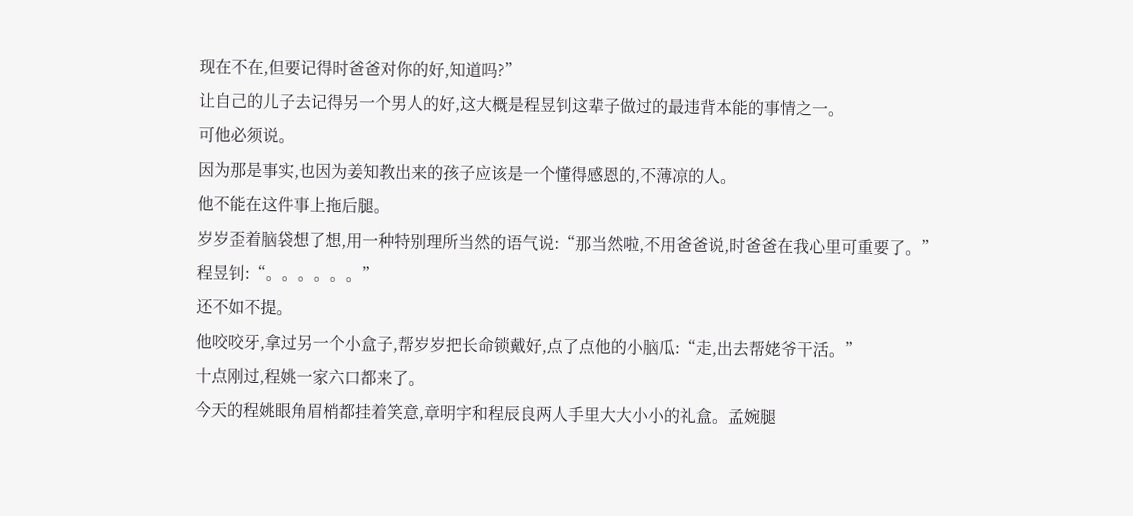现在不在,但要记得时爸爸对你的好,知道吗?”
让自己的儿子去记得另一个男人的好,这大概是程昱钊这辈子做过的最违背本能的事情之一。
可他必须说。
因为那是事实,也因为姜知教出来的孩子应该是一个懂得感恩的,不薄凉的人。
他不能在这件事上拖后腿。
岁岁歪着脑袋想了想,用一种特别理所当然的语气说:“那当然啦,不用爸爸说,时爸爸在我心里可重要了。”
程昱钊:“。。。。。。”
还不如不提。
他咬咬牙,拿过另一个小盒子,帮岁岁把长命锁戴好,点了点他的小脑瓜:“走,出去帮姥爷干活。”
十点刚过,程姚一家六口都来了。
今天的程姚眼角眉梢都挂着笑意,章明宇和程辰良两人手里大大小小的礼盒。孟婉腿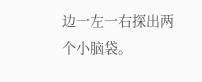边一左一右探出两个小脑袋。